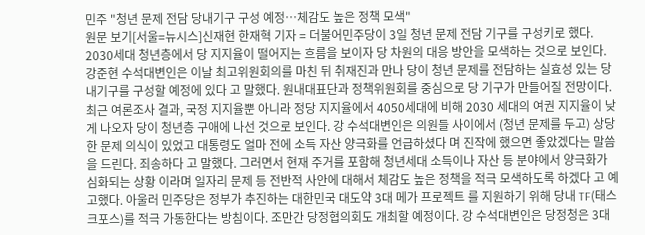민주 "청년 문제 전담 당내기구 구성 예정…체감도 높은 정책 모색"
원문 보기[서울=뉴시스]신재현 한재혁 기자 = 더불어민주당이 3일 청년 문제 전담 기구를 구성키로 했다. 2030세대 청년층에서 당 지지율이 떨어지는 흐름을 보이자 당 차원의 대응 방안을 모색하는 것으로 보인다. 강준현 수석대변인은 이날 최고위원회의를 마친 뒤 취재진과 만나 당이 청년 문제를 전담하는 실효성 있는 당내기구를 구성할 예정에 있다 고 말했다. 원내대표단과 정책위원회를 중심으로 당 기구가 만들어질 전망이다. 최근 여론조사 결과, 국정 지지율뿐 아니라 정당 지지율에서 4050세대에 비해 2030 세대의 여권 지지율이 낮게 나오자 당이 청년층 구애에 나선 것으로 보인다. 강 수석대변인은 의원들 사이에서 (청년 문제를 두고) 상당한 문제 의식이 있었고 대통령도 얼마 전에 소득 자산 양극화를 언급하셨다 며 진작에 했으면 좋았겠다는 말씀을 드린다. 죄송하다 고 말했다. 그러면서 현재 주거를 포함해 청년세대 소득이나 자산 등 분야에서 양극화가 심화되는 상황 이라며 일자리 문제 등 전반적 사안에 대해서 체감도 높은 정책을 적극 모색하도록 하겠다 고 예고했다. 아울러 민주당은 정부가 추진하는 대한민국 대도약 3대 메가 프로젝트 를 지원하기 위해 당내 TF(태스크포스)를 적극 가동한다는 방침이다. 조만간 당정협의회도 개최할 예정이다. 강 수석대변인은 당정청은 3대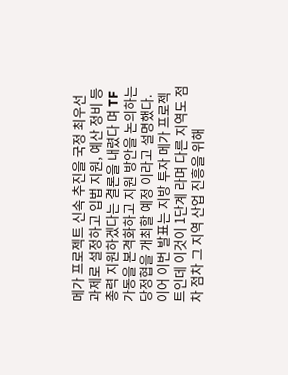메가 프로젝트 신속 추진을 국정 최우선 과제로 설정하고 입법 지원, 예산 정비 등 총력 지원하겠다는 결론을 내렸다 며 TF 가동을 본격화하고 지원 방안을 논의하는 당정협을 개최할 예정 이라고 설명했다. 이어 이번 발표는 지방 투자 메가 프로젝트인데 이것이 1단계 라며 다른 지역도 점차 점차 그 지역 산업 진흥을 위해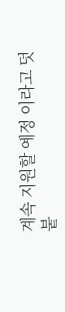계속 지원할 예정 이라고 덧붙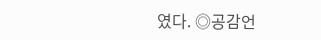였다. ◎공감언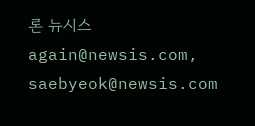론 뉴시스 again@newsis.com, saebyeok@newsis.com